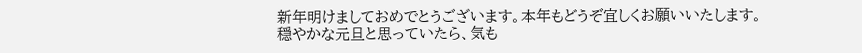新年明けましておめでとうございます。本年もどうぞ宜しくお願いいたします。
穏やかな元旦と思っていたら、気も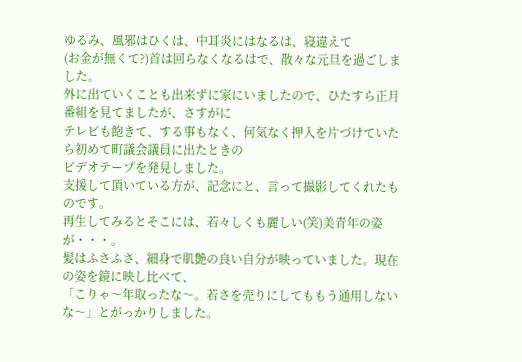ゆるみ、風邪はひくは、中耳炎にはなるは、寝違えて
(お金が無くて?)首は回らなくなるはで、散々な元旦を過ごしました。
外に出ていくことも出来ずに家にいましたので、ひたすら正月番組を見てましたが、さすがに
テレビも飽きて、する事もなく、何気なく押入を片づけていたら初めて町議会議員に出たときの
ビデオテープを発見しました。
支援して頂いている方が、記念にと、言って撮影してくれたものです。
再生してみるとそこには、若々しくも麗しい(笑)美青年の姿が・・・。
髪はふさふさ、細身で肌艶の良い自分が映っていました。現在の姿を鏡に映し比べて、
「こりゃ〜年取ったな〜。若さを売りにしてももう通用しないな〜」とがっかりしました。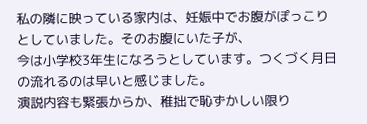私の隣に映っている家内は、妊娠中でお腹がぽっこりとしていました。そのお腹にいた子が、
今は小学校3年生になろうとしています。つくづく月日の流れるのは早いと感じました。
演説内容も緊張からか、稚拙で恥ずかしい限り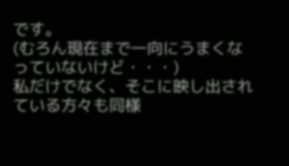です。
(むろん現在まで一向にうまくなっていないけど・・・)
私だけでなく、そこに映し出されている方々も同様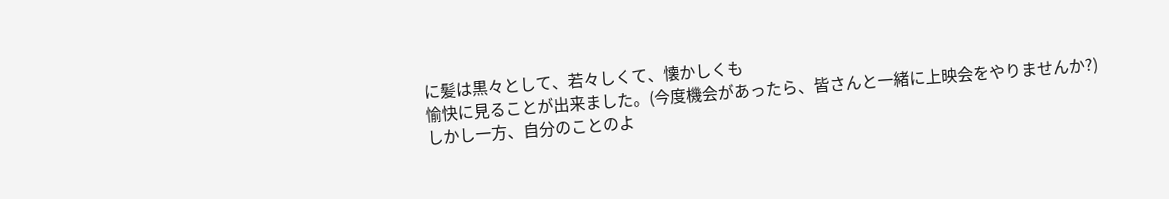に髪は黒々として、若々しくて、懐かしくも
愉快に見ることが出来ました。(今度機会があったら、皆さんと一緒に上映会をやりませんか?)
しかし一方、自分のことのよ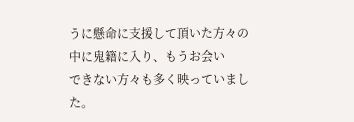うに懸命に支援して頂いた方々の中に鬼籍に入り、もうお会い
できない方々も多く映っていました。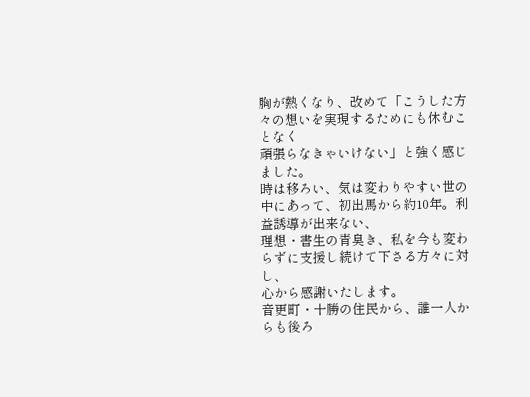胸が熱くなり、改めて「こうした方々の想いを実現するためにも休むことなく
頑張らなきゃいけない」と強く感じました。
時は移ろい、気は変わりやすい世の中にあって、初出馬から約10年。利益誘導が出来ない、
理想・書生の青臭き、私を今も変わらずに支援し続けて下さる方々に対し、
心から感謝いたします。
音更町・十勝の住民から、誰一人からも後ろ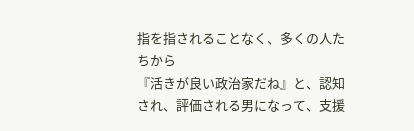指を指されることなく、多くの人たちから
『活きが良い政治家だね』と、認知され、評価される男になって、支援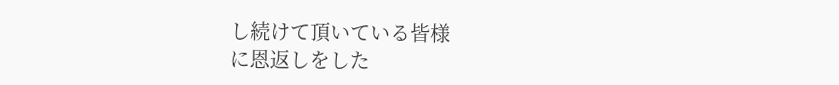し続けて頂いている皆様
に恩返しをした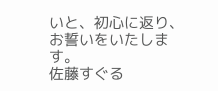いと、初心に返り、お誓いをいたします。
佐藤すぐる